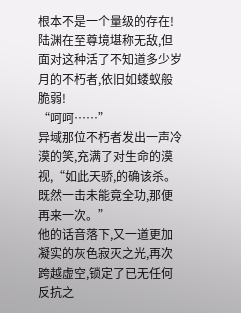根本不是一个量级的存在!
陆渊在至尊境堪称无敌,但面对这种活了不知道多少岁月的不朽者,依旧如蝼蚁般脆弱!
“呵呵……”
异域那位不朽者发出一声冷漠的笑,充满了对生命的漠视,“如此天骄,的确该杀。既然一击未能竟全功,那便再来一次。”
他的话音落下,又一道更加凝实的灰色寂灭之光,再次跨越虚空,锁定了已无任何反抗之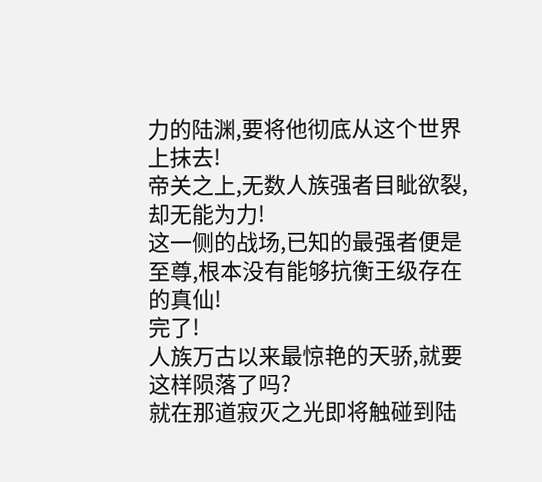力的陆渊,要将他彻底从这个世界上抹去!
帝关之上,无数人族强者目眦欲裂,却无能为力!
这一侧的战场,已知的最强者便是至尊,根本没有能够抗衡王级存在的真仙!
完了!
人族万古以来最惊艳的天骄,就要这样陨落了吗?
就在那道寂灭之光即将触碰到陆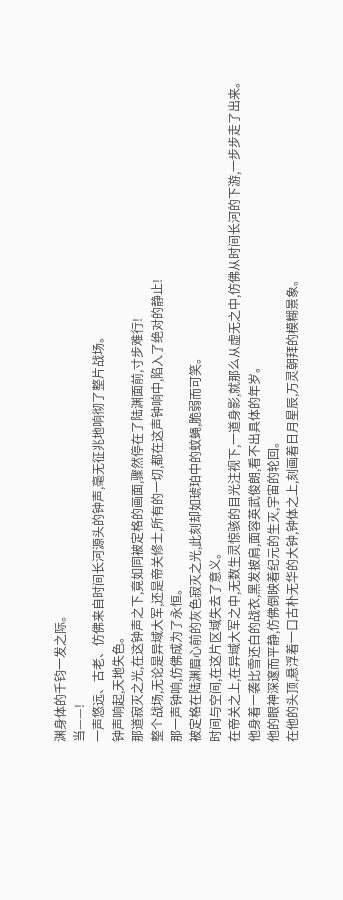渊身体的千钧一发之际。
当——!
一声悠远、古老、仿佛来自时间长河源头的钟声,毫无征兆地响彻了整片战场。
钟声响起,天地失色。
那道寂灭之光,在这钟声之下,竟如同被定格的画面,骤然停在了陆渊面前,寸步难行!
整个战场,无论是异域大军,还是帝关修士,所有的一切,都在这声钟响中,陷入了绝对的静止!
那一声钟响,仿佛成为了永恒。
被定格在陆渊眉心前的灰色寂灭之光,此刻却如琥珀中的蚊蝇,脆弱而可笑。
时间与空间,在这片区域失去了意义。
在帝关之上,在异域大军之中,无数生灵惊骇的目光注视下,一道身影,就那么从虚无之中,仿佛从时间长河的下游,一步步走了出来。
他身着一袭比雪还白的战衣,黑发披肩,面容英武俊朗,看不出具体的年岁。
他的眼神深邃而平静,仿佛倒映着纪元的生灭,宇宙的轮回。
在他的头顶,悬浮着一口古朴无华的大钟,钟体之上,刻画着日月星辰,万灵朝拜的模糊景象。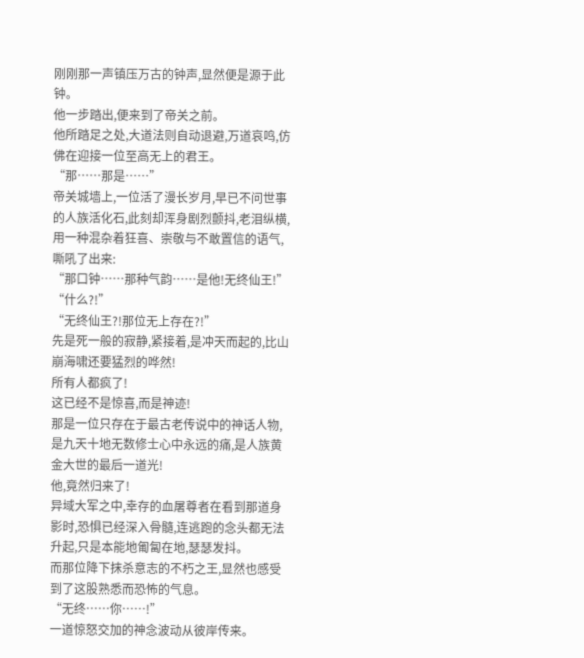刚刚那一声镇压万古的钟声,显然便是源于此钟。
他一步踏出,便来到了帝关之前。
他所踏足之处,大道法则自动退避,万道哀鸣,仿佛在迎接一位至高无上的君王。
“那……那是……”
帝关城墙上,一位活了漫长岁月,早已不问世事的人族活化石,此刻却浑身剧烈颤抖,老泪纵横,用一种混杂着狂喜、崇敬与不敢置信的语气,嘶吼了出来:
“那口钟……那种气韵……是他!无终仙王!”
“什么?!”
“无终仙王?!那位无上存在?!”
先是死一般的寂静,紧接着,是冲天而起的,比山崩海啸还要猛烈的哗然!
所有人都疯了!
这已经不是惊喜,而是神迹!
那是一位只存在于最古老传说中的神话人物,是九天十地无数修士心中永远的痛,是人族黄金大世的最后一道光!
他,竟然归来了!
异域大军之中,幸存的血屠尊者在看到那道身影时,恐惧已经深入骨髓,连逃跑的念头都无法升起,只是本能地匍匐在地,瑟瑟发抖。
而那位降下抹杀意志的不朽之王,显然也感受到了这股熟悉而恐怖的气息。
“无终……你……!”
一道惊怒交加的神念波动从彼岸传来。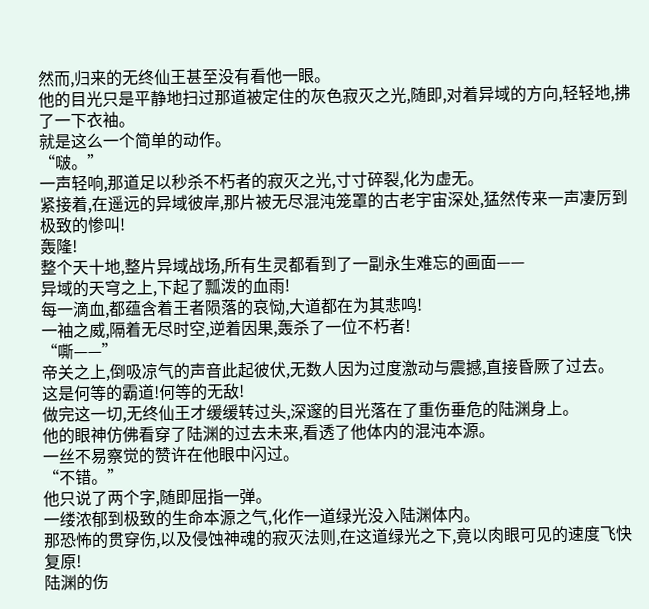然而,归来的无终仙王甚至没有看他一眼。
他的目光只是平静地扫过那道被定住的灰色寂灭之光,随即,对着异域的方向,轻轻地,拂了一下衣袖。
就是这么一个简单的动作。
“啵。”
一声轻响,那道足以秒杀不朽者的寂灭之光,寸寸碎裂,化为虚无。
紧接着,在遥远的异域彼岸,那片被无尽混沌笼罩的古老宇宙深处,猛然传来一声凄厉到极致的惨叫!
轰隆!
整个天十地,整片异域战场,所有生灵都看到了一副永生难忘的画面——
异域的天穹之上,下起了瓢泼的血雨!
每一滴血,都蕴含着王者陨落的哀恸,大道都在为其悲鸣!
一袖之威,隔着无尽时空,逆着因果,轰杀了一位不朽者!
“嘶——”
帝关之上,倒吸凉气的声音此起彼伏,无数人因为过度激动与震撼,直接昏厥了过去。
这是何等的霸道!何等的无敌!
做完这一切,无终仙王才缓缓转过头,深邃的目光落在了重伤垂危的陆渊身上。
他的眼神仿佛看穿了陆渊的过去未来,看透了他体内的混沌本源。
一丝不易察觉的赞许在他眼中闪过。
“不错。”
他只说了两个字,随即屈指一弹。
一缕浓郁到极致的生命本源之气,化作一道绿光没入陆渊体内。
那恐怖的贯穿伤,以及侵蚀神魂的寂灭法则,在这道绿光之下,竟以肉眼可见的速度飞快复原!
陆渊的伤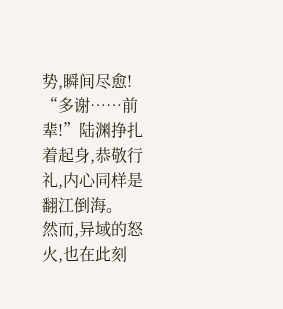势,瞬间尽愈!
“多谢……前辈!”陆渊挣扎着起身,恭敬行礼,内心同样是翻江倒海。
然而,异域的怒火,也在此刻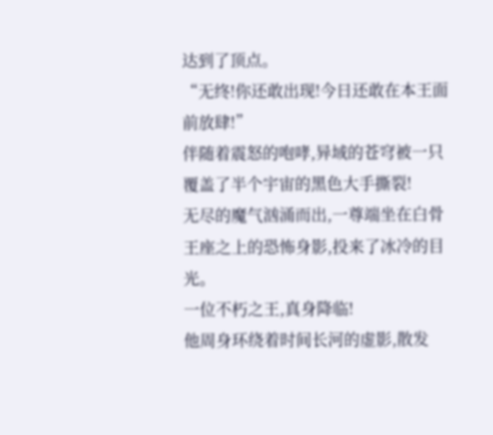达到了顶点。
“无终!你还敢出现!今日还敢在本王面前放肆!”
伴随着震怒的咆哮,异域的苍穹被一只覆盖了半个宇宙的黑色大手撕裂!
无尽的魔气汹涌而出,一尊端坐在白骨王座之上的恐怖身影,投来了冰冷的目光。
一位不朽之王,真身降临!
他周身环绕着时间长河的虚影,散发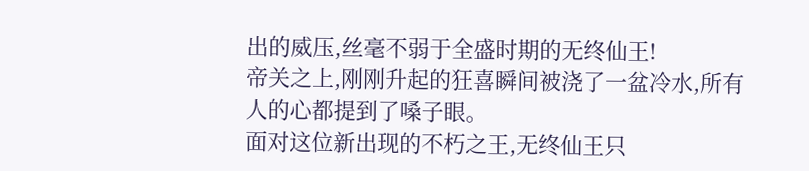出的威压,丝毫不弱于全盛时期的无终仙王!
帝关之上,刚刚升起的狂喜瞬间被浇了一盆冷水,所有人的心都提到了嗓子眼。
面对这位新出现的不朽之王,无终仙王只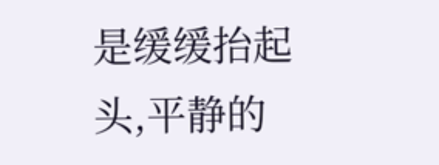是缓缓抬起头,平静的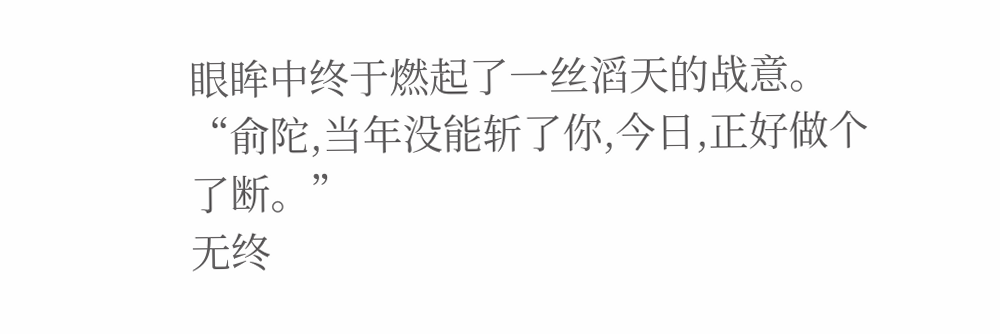眼眸中终于燃起了一丝滔天的战意。
“俞陀,当年没能斩了你,今日,正好做个了断。”
无终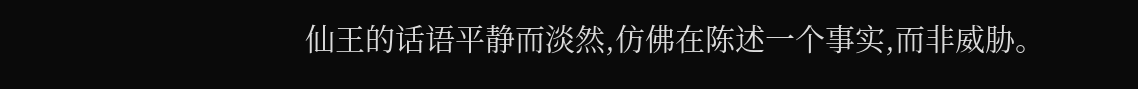仙王的话语平静而淡然,仿佛在陈述一个事实,而非威胁。